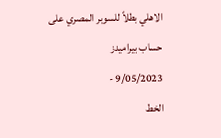الاهلي بطلاً للسوبر المصري على حساب بيراميدز
9/05/2023 -
الخط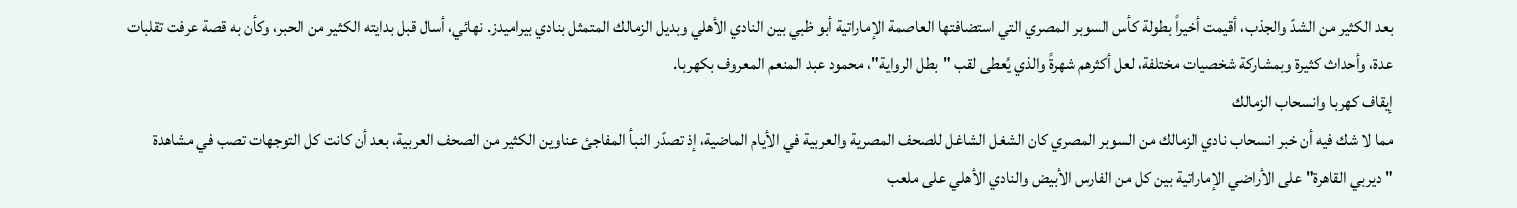بعد الكثير من الشدّ والجذب، أقيمت أخيراً بطولة كأس السوبر المصري التي استضافتها العاصمة الإماراتية أبو ظبي بين النادي الأهلي وبديل الزمالك المتمثل بنادي بيراميدز. نهائي، أسال قبل بدايته الكثير من الحبر، وكأن به قصة عرفت تقلبات عدة، وأحداث كثيرة وبمشاركة شخصيات مختلفة، لعل أكثرهم شهرةً والذي يُعطى لقب "بطل الرواية"، محمود عبد المنعم المعروف بكهربا.
إيقاف كهربا وانسحاب الزمالك
مما لا شك فيه أن خبر انسحاب نادي الزمالك من السوبر المصري كان الشغل الشاغل للصحف المصرية والعربية في الأيام الماضية، إذ تصدّر النبأ المفاجئ عناوين الكثير من الصحف العربية، بعد أن كانت كل التوجهات تصب في مشاهدة "ديربي القاهرة" على الأراضي الإماراتية بين كل من الفارس الأبيض والنادي الأهلي على ملعب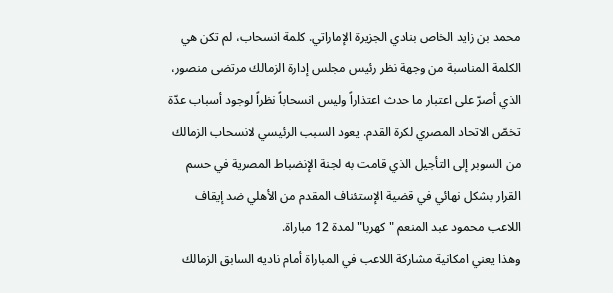محمد بن زايد الخاص بنادي الجزيرة الإماراتي. كلمة انسحاب، لم تكن هي الكلمة المناسبة من وجهة نظر رئيس مجلس إدارة الزمالك مرتضى منصور، الذي أصرّ على اعتبار ما حدث اعتذاراً وليس انسحاباً نظراً لوجود أسباب عدّة تخصّ الاتحاد المصري لكرة القدم. يعود السبب الرئيسي لانسحاب الزمالك من السوبر إلى التأجيل الذي قامت به لجنة الإنضباط المصرية في حسم القرار بشكل نهائي في قضية الإستئناف المقدم من الأهلي ضد إيقاف اللاعب محمود عبد المنعم "كهربا" لمدة 12 مباراة.
وهذا يعني امكانية مشاركة اللاعب في المباراة أمام ناديه السابق الزمالك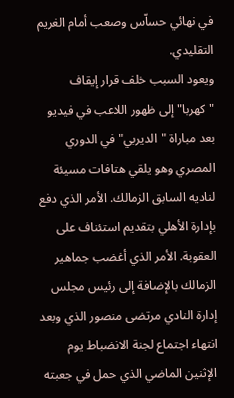في نهائي حساّس وصعب أمام الغريم التقليدي.
ويعود السبب خلف قرار إيقاف "كهربا" إلى ظهور اللاعب في فيديو بعد مباراة "الديربي" في الدوري المصري وهو يلقي هتافات مسيئة لناديه السابق الزمالك. الأمر الذي دفع بإدارة الأهلي بتقديم استئناف على العقوبة. الأمر الذي أغضب جماهير الزمالك بالإضافة إلى رئيس مجلس إدارة النادي مرتضى منصور الذي وبعد انتهاء اجتماع لجنة الانضباط يوم الإثنين الماضي الذي حمل في جعبته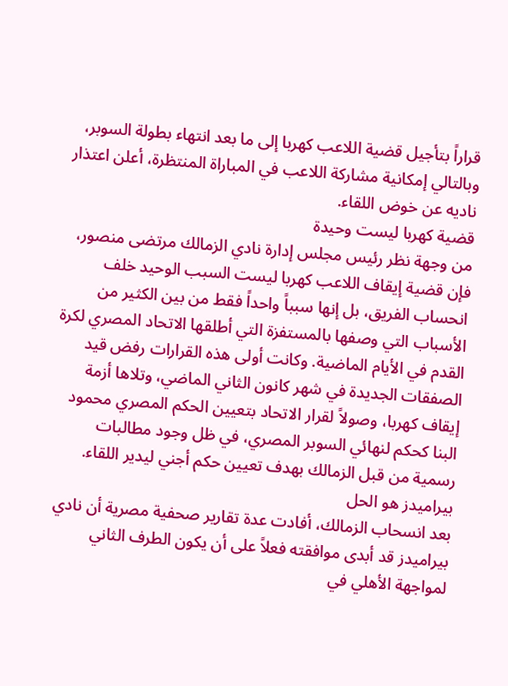قراراً بتأجيل قضية اللاعب كهربا إلى ما بعد انتهاء بطولة السوبر، وبالتالي إمكانية مشاركة اللاعب في المباراة المنتظرة، أعلن اعتذار ناديه عن خوض اللقاء.
قضية كهربا ليست وحيدة
من وجهة نظر رئيس مجلس إدارة نادي الزمالك مرتضى منصور، فإن قضية إيقاف اللاعب كهربا ليست السبب الوحيد خلف انحساب الفريق، بل إنها سبباً واحداً فقط من بين الكثير من الأسباب التي وصفها بالمستفزة التي أطلقها الاتحاد المصري لكرة القدم في الأيام الماضية. وكانت أولى هذه القرارات رفض قيد الصفقات الجديدة في شهر كانون الثاني الماضي، وتلاها أزمة إيقاف كهربا، وصولاً لقرار الاتحاد بتعيين الحكم المصري محمود البنا كحكم لنهائي السوبر المصري، في ظل وجود مطالبات رسمية من قبل الزمالك بهدف تعيين حكم أجني ليدير اللقاء.
بيراميدز هو الحل
بعد انسحاب الزمالك، أفادت عدة تقارير صحفية مصرية أن نادي بيراميدز قد أبدى موافقته فعلاً على أن يكون الطرف الثاني لمواجهة الأهلي في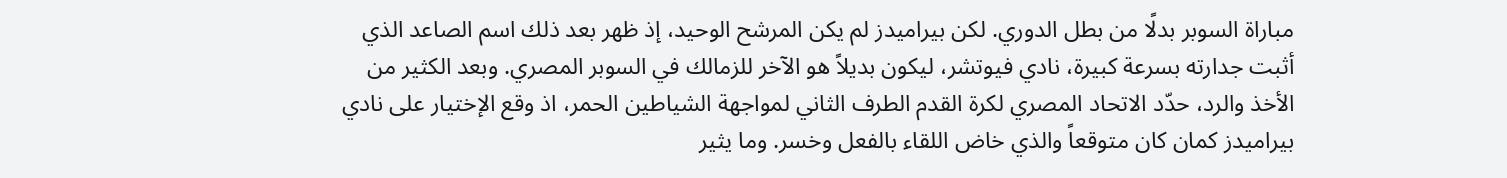مباراة السوبر بدلًا من بطل الدوري. لكن بيراميدز لم يكن المرشح الوحيد، إذ ظهر بعد ذلك اسم الصاعد الذي أثبت جدارته بسرعة كبيرة، نادي فيوتشر، ليكون بديلاً هو الآخر للزمالك في السوبر المصري. وبعد الكثير من الأخذ والرد، حدّد الاتحاد المصري لكرة القدم الطرف الثاني لمواجهة الشياطين الحمر، اذ وقع الإختيار على نادي بيراميدز كمان كان متوقعاً والذي خاض اللقاء بالفعل وخسر. وما يثير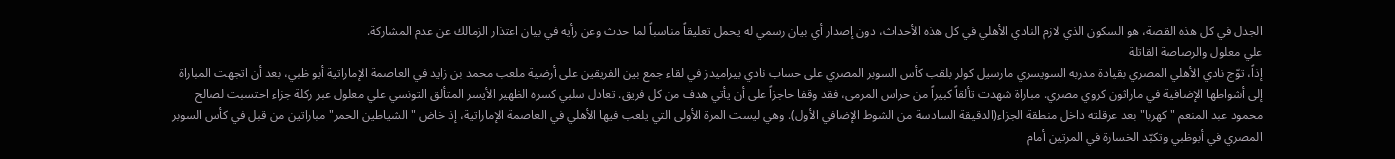الجدل في كل هذه القصة، هو السكون الذي لازم النادي الأهلي في كل هذه الأحداث، دون إصدار أي بيان رسمي له يحمل تعليقاً مناسباً لما حدث وعن رأيه في بيان اعتذار الزمالك عن عدم المشاركة.
علي معلول والرصاصة القاتلة
إذاً، توّج نادي الأهلي المصري بقيادة مدربه السويسري مارسيل كولر بلقب كأس السوبر المصري على حساب نادي بيراميدز في لقاء جمع بين الفريقين على أرضية ملعب محمد بن زايد في العاصمة الإماراتية أبو ظبي، بعد أن اتجهت المباراة إلى أشواطها الإضافية في ماراثون كروي مصري. مباراة شهدت تألقاً كبيراً من حراس المرمى، فقد وقفا حاجزاً على أن يأتي هدف من كل فريق. تعادل سلبي كسره الظهير الأيسر المتألق التونسي علي معلول عبر ركلة جزاء احتسبت لصالح محمود عبد المنعم "كهربا" بعد عرقلته داخل منطقة الجزاء(الدقيقة السادسة من الشوط الإضافي الأول). وهي ليست المرة الأولى التي يلعب فيها الأهلي في العاصمة الإماراتية، إذ خاض "الشياطين الحمر" مباراتين من قبل في كأس السوبر المصري في أبوظبي وتكبّد الخسارة في المرتين أمام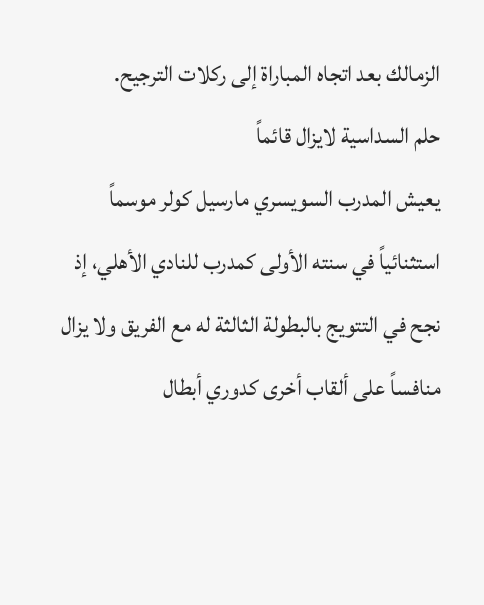الزمالك بعد اتجاه المباراة إلى ركلات الترجيح.
حلم السداسية لايزال قائماً
يعيش المدرب السويسري مارسيل كولر موسماً استثنائياً في سنته الأولى كمدرب للنادي الأهلي، إذ نجح في التتويج بالبطولة الثالثة له مع الفريق ولا يزال منافساً على ألقاب أخرى كدوري أبطال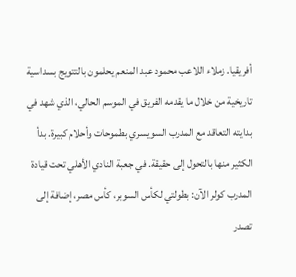أفريقيا. زملاء اللاعب محمود عبد المنعم يحلمون بالتتويج بسداسية تاريخية من خلال ما يقدمه الفريق في الموسم الحالي، الذي شهد في بدايته التعاقد مع المدرب السويسري بطموحات وأحلام كبيرة. بدأ الكثير منها بالتحول إلى حقيقة. في جعبة النادي الأهلي تحت قيادة المدرب كولر الآن: بطولتي لكأس السوبر، كأس مصر، إضافة إلى تصدر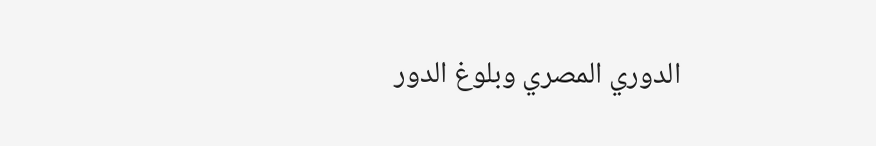الدوري المصري وبلوغ الدور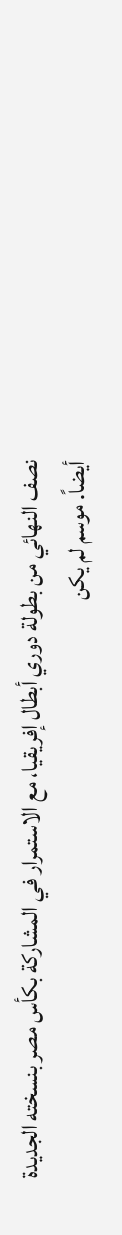نصف النهائي من بطولة دوري أبطال إفريقيا، مع الاستمرار في المشاركة بكأس مصر بنسخته الجديدة أيضاً. موسم لم يكن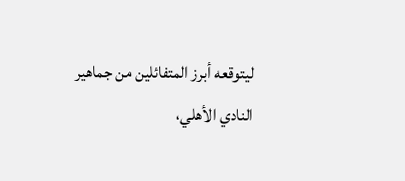ليتوقعه أبرز المتفائلين من جماهير النادي الأهلي،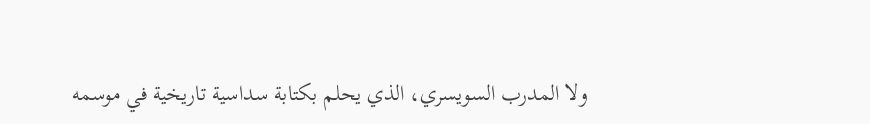ولا المدرب السويسري، الذي يحلم بكتابة سداسية تاريخية في موسمه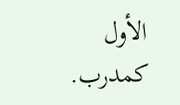الأول كمدرب.